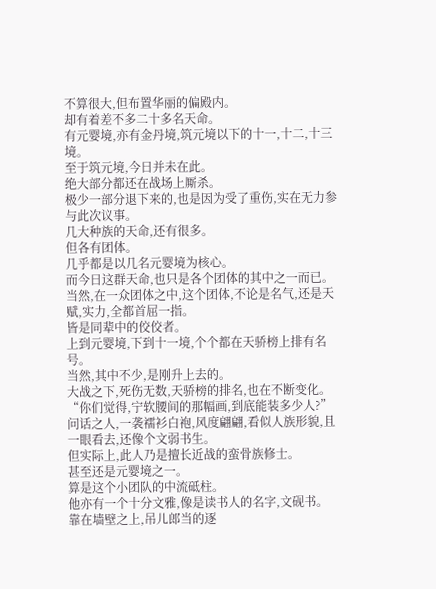不算很大,但布置华丽的偏殿内。
却有着差不多二十多名天命。
有元婴境,亦有金丹境,筑元境以下的十一,十二,十三境。
至于筑元境,今日并未在此。
绝大部分都还在战场上厮杀。
极少一部分退下来的,也是因为受了重伤,实在无力参与此次议事。
几大种族的天命,还有很多。
但各有团体。
几乎都是以几名元婴境为核心。
而今日这群天命,也只是各个团体的其中之一而已。
当然,在一众团体之中,这个团体,不论是名气,还是天赋,实力,全都首屈一指。
皆是同辈中的佼佼者。
上到元婴境,下到十一境,个个都在天骄榜上排有名号。
当然,其中不少,是刚升上去的。
大战之下,死伤无数,天骄榜的排名,也在不断变化。
“你们觉得,宁软腰间的那幅画,到底能装多少人?”
问话之人,一袭襦衫白袍,风度翩翩,看似人族形貌,且一眼看去,还像个文弱书生。
但实际上,此人乃是擅长近战的蛮骨族修士。
甚至还是元婴境之一。
算是这个小团队的中流砥柱。
他亦有一个十分文雅,像是读书人的名字,文砚书。
靠在墙壁之上,吊儿郎当的逐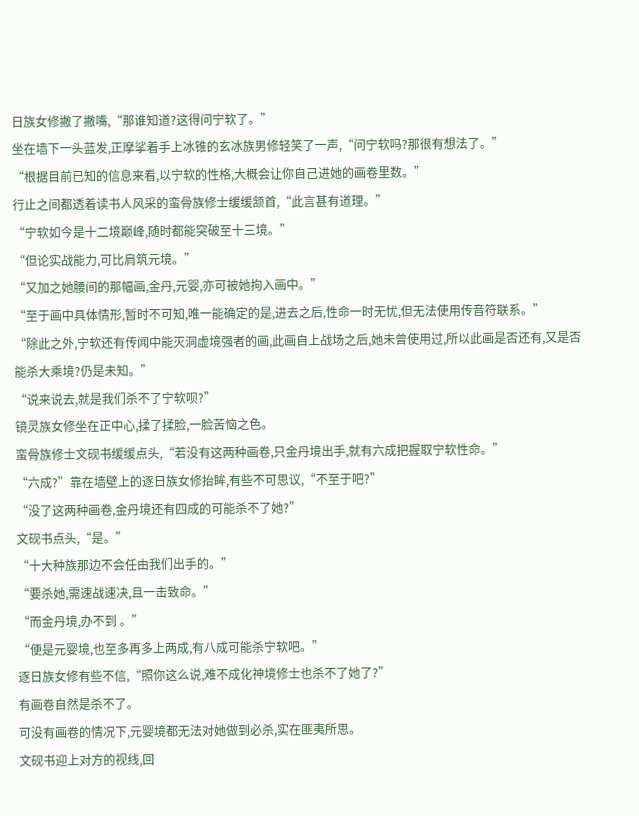日族女修撇了撇嘴,“那谁知道?这得问宁软了。”
坐在墙下一头蓝发,正摩挲着手上冰锥的玄冰族男修轻笑了一声,“问宁软吗?那很有想法了。”
“根据目前已知的信息来看,以宁软的性格,大概会让你自己进她的画卷里数。”
行止之间都透着读书人风采的蛮骨族修士缓缓颔首,“此言甚有道理。”
“宁软如今是十二境巅峰,随时都能突破至十三境。”
“但论实战能力,可比肩筑元境。”
“又加之她腰间的那幅画,金丹,元婴,亦可被她拘入画中。”
“至于画中具体情形,暂时不可知,唯一能确定的是,进去之后,性命一时无忧,但无法使用传音符联系。”
“除此之外,宁软还有传闻中能灭洞虚境强者的画,此画自上战场之后,她未曾使用过,所以此画是否还有,又是否能杀大乘境?仍是未知。”
“说来说去,就是我们杀不了宁软呗?”
镜灵族女修坐在正中心,揉了揉脸,一脸苦恼之色。
蛮骨族修士文砚书缓缓点头,“若没有这两种画卷,只金丹境出手,就有六成把握取宁软性命。”
“六成?”靠在墙壁上的逐日族女修抬眸,有些不可思议,“不至于吧?”
“没了这两种画卷,金丹境还有四成的可能杀不了她?”
文砚书点头,“是。”
“十大种族那边不会任由我们出手的。”
“要杀她,需速战速决,且一击致命。”
“而金丹境,办不到 。”
“便是元婴境,也至多再多上两成,有八成可能杀宁软吧。”
逐日族女修有些不信,“照你这么说,难不成化神境修士也杀不了她了?”
有画卷自然是杀不了。
可没有画卷的情况下,元婴境都无法对她做到必杀,实在匪夷所思。
文砚书迎上对方的视线,回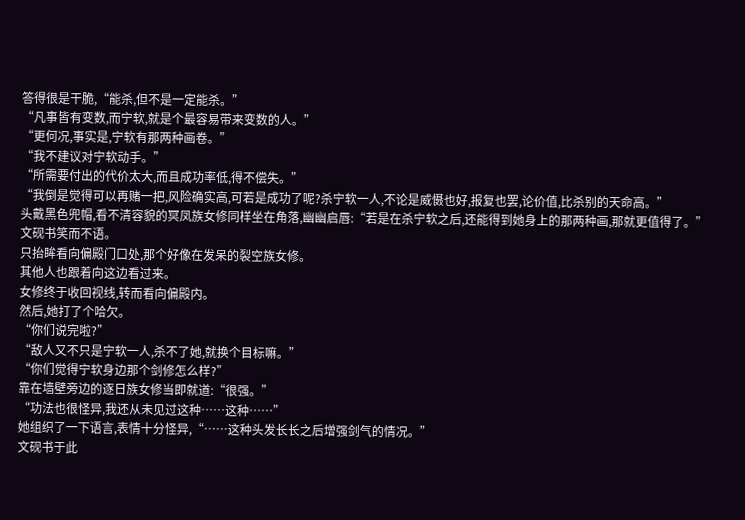答得很是干脆,“能杀,但不是一定能杀。”
“凡事皆有变数,而宁软,就是个最容易带来变数的人。”
“更何况,事实是,宁软有那两种画卷。”
“我不建议对宁软动手。”
“所需要付出的代价太大,而且成功率低,得不偿失。”
“我倒是觉得可以再赌一把,风险确实高,可若是成功了呢?杀宁软一人,不论是威慑也好,报复也罢,论价值,比杀别的天命高。”
头戴黑色兜帽,看不清容貌的冥凤族女修同样坐在角落,幽幽启唇:“若是在杀宁软之后,还能得到她身上的那两种画,那就更值得了。”
文砚书笑而不语。
只抬眸看向偏殿门口处,那个好像在发呆的裂空族女修。
其他人也跟着向这边看过来。
女修终于收回视线,转而看向偏殿内。
然后,她打了个哈欠。
“你们说完啦?”
“敌人又不只是宁软一人,杀不了她,就换个目标嘛。”
“你们觉得宁软身边那个剑修怎么样?”
靠在墙壁旁边的逐日族女修当即就道:“很强。”
“功法也很怪异,我还从未见过这种……这种……”
她组织了一下语言,表情十分怪异,“……这种头发长长之后增强剑气的情况。”
文砚书于此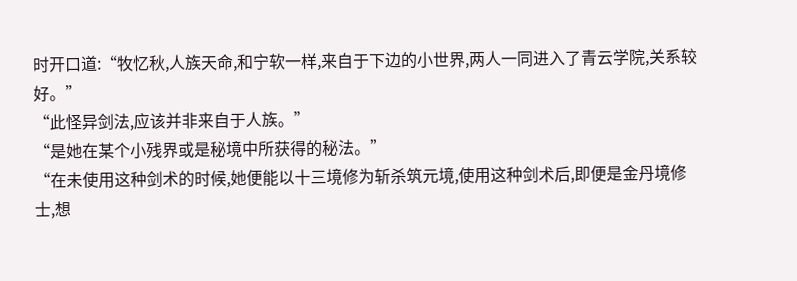时开口道:“牧忆秋,人族天命,和宁软一样,来自于下边的小世界,两人一同进入了青云学院,关系较好。”
“此怪异剑法,应该并非来自于人族。”
“是她在某个小残界或是秘境中所获得的秘法。”
“在未使用这种剑术的时候,她便能以十三境修为斩杀筑元境,使用这种剑术后,即便是金丹境修士,想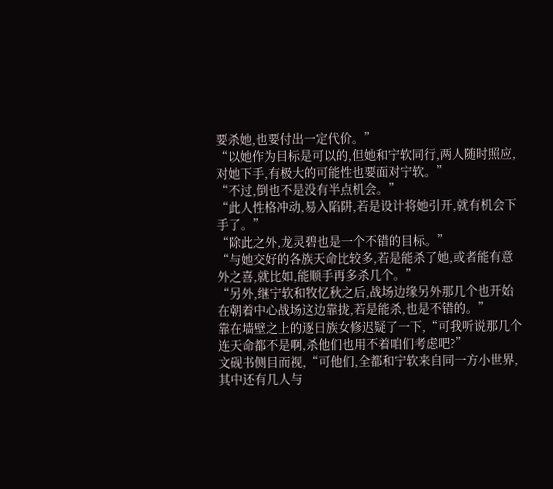要杀她,也要付出一定代价。”
“以她作为目标是可以的,但她和宁软同行,两人随时照应,对她下手,有极大的可能性也要面对宁软。”
“不过,倒也不是没有半点机会。”
“此人性格冲动,易入陷阱,若是设计将她引开,就有机会下手了。”
“除此之外,龙灵碧也是一个不错的目标。”
“与她交好的各族天命比较多,若是能杀了她,或者能有意外之喜,就比如,能顺手再多杀几个。”
“另外,继宁软和牧忆秋之后,战场边缘另外那几个也开始在朝着中心战场这边靠拢,若是能杀,也是不错的。”
靠在墙壁之上的逐日族女修迟疑了一下,“可我听说那几个连天命都不是啊,杀他们也用不着咱们考虑吧?”
文砚书侧目而视,“可他们,全都和宁软来自同一方小世界,其中还有几人与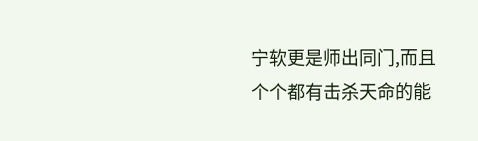宁软更是师出同门,而且个个都有击杀天命的能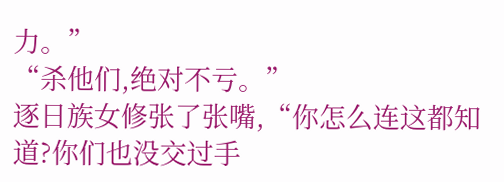力。”
“杀他们,绝对不亏。”
逐日族女修张了张嘴,“你怎么连这都知道?你们也没交过手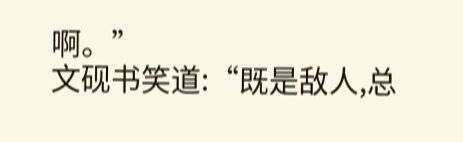啊。”
文砚书笑道:“既是敌人,总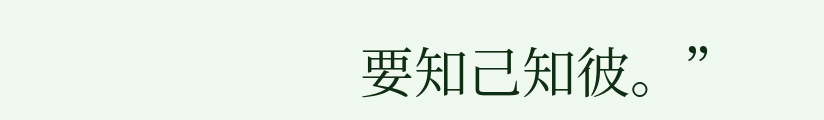要知己知彼。”